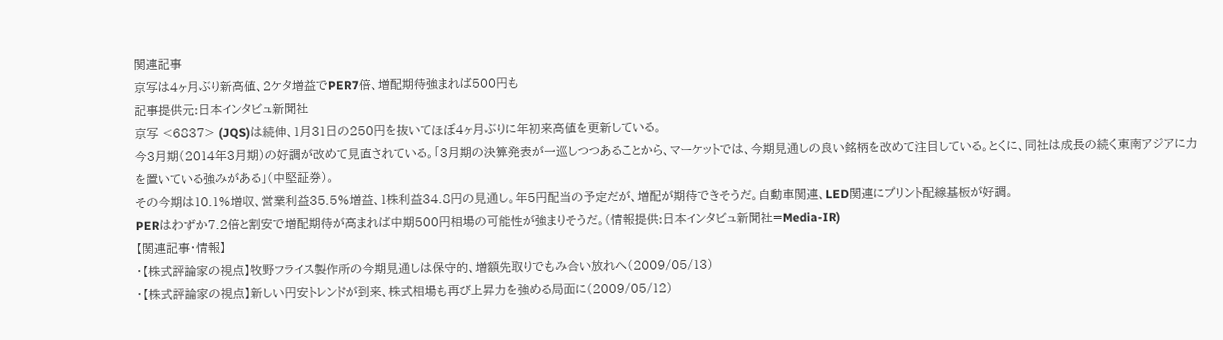関連記事
京写は4ヶ月ぶり新高値、2ケタ増益でPER7倍、増配期待強まれば500円も
記事提供元:日本インタビュ新聞社
京写 <6837> (JQS)は続伸、1月31日の250円を抜いてほぼ4ヶ月ぶりに年初来高値を更新している。
今3月期(2014年3月期)の好調が改めて見直されている。「3月期の決算発表が一巡しつつあることから、マーケットでは、今期見通しの良い銘柄を改めて注目している。とくに、同社は成長の続く東南アジアに力を置いている強みがある」(中堅証券)。
その今期は10.1%増収、営業利益35.5%増益、1株利益34.8円の見通し。年5円配当の予定だが、増配が期待できそうだ。自動車関連、LED関連にプリント配線基板が好調。
PERはわずか7.2倍と割安で増配期待が高まれば中期500円相場の可能性が強まりそうだ。(情報提供:日本インタビュ新聞社=Media-IR)
【関連記事・情報】
・【株式評論家の視点】牧野フライス製作所の今期見通しは保守的、増額先取りでもみ合い放れへ(2009/05/13)
・【株式評論家の視点】新しい円安トレンドが到来、株式相場も再び上昇力を強める局面に(2009/05/12)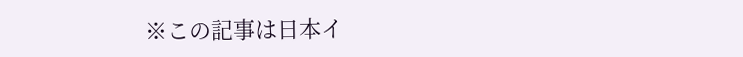※この記事は日本イ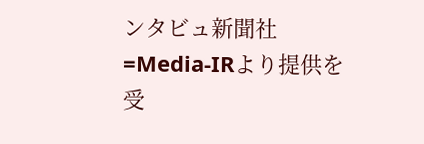ンタビュ新聞社=Media-IRより提供を受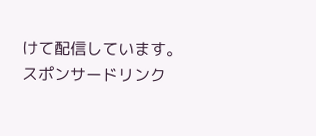けて配信しています。
スポンサードリンク